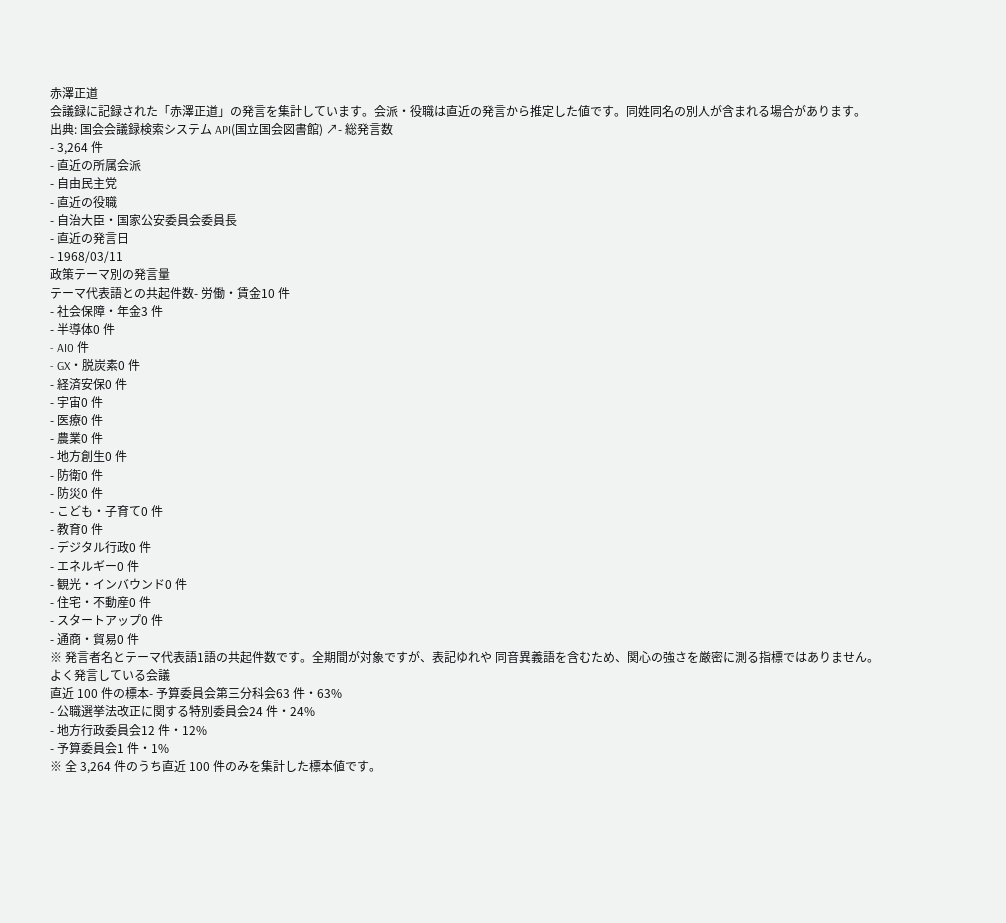赤澤正道
会議録に記録された「赤澤正道」の発言を集計しています。会派・役職は直近の発言から推定した値です。同姓同名の別人が含まれる場合があります。
出典: 国会会議録検索システム API(国立国会図書館) ↗- 総発言数
- 3,264 件
- 直近の所属会派
- 自由民主党
- 直近の役職
- 自治大臣・国家公安委員会委員長
- 直近の発言日
- 1968/03/11
政策テーマ別の発言量
テーマ代表語との共起件数- 労働・賃金10 件
- 社会保障・年金3 件
- 半導体0 件
- AI0 件
- GX・脱炭素0 件
- 経済安保0 件
- 宇宙0 件
- 医療0 件
- 農業0 件
- 地方創生0 件
- 防衛0 件
- 防災0 件
- こども・子育て0 件
- 教育0 件
- デジタル行政0 件
- エネルギー0 件
- 観光・インバウンド0 件
- 住宅・不動産0 件
- スタートアップ0 件
- 通商・貿易0 件
※ 発言者名とテーマ代表語1語の共起件数です。全期間が対象ですが、表記ゆれや 同音異義語を含むため、関心の強さを厳密に測る指標ではありません。
よく発言している会議
直近 100 件の標本- 予算委員会第三分科会63 件・63%
- 公職選挙法改正に関する特別委員会24 件・24%
- 地方行政委員会12 件・12%
- 予算委員会1 件・1%
※ 全 3,264 件のうち直近 100 件のみを集計した標本値です。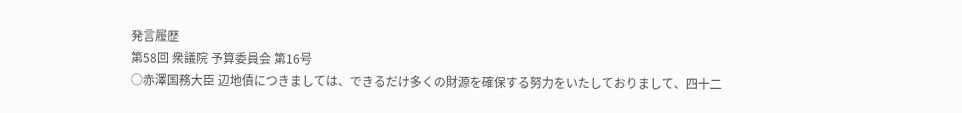発言履歴
第58回 衆議院 予算委員会 第16号
○赤澤国務大臣 辺地債につきましては、できるだけ多くの財源を確保する努力をいたしておりまして、四十二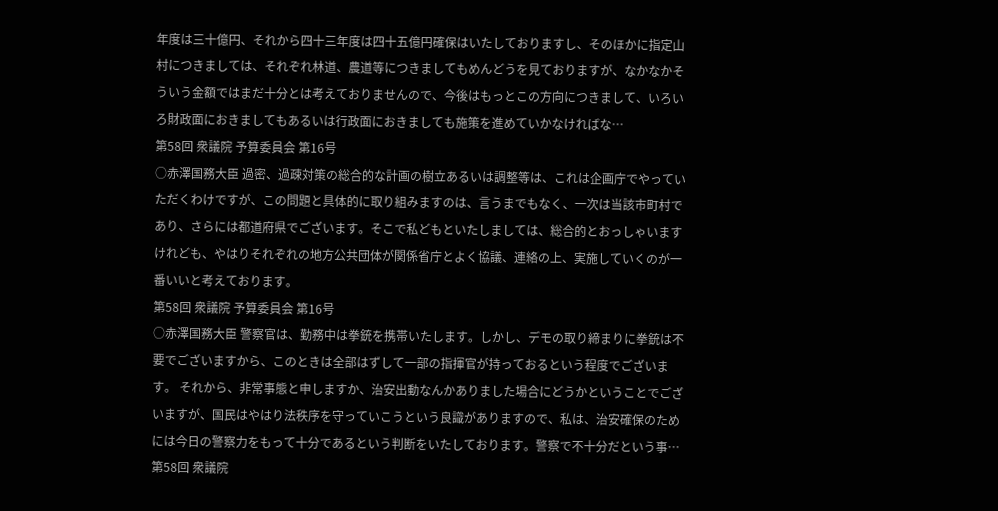年度は三十億円、それから四十三年度は四十五億円確保はいたしておりますし、そのほかに指定山村につきましては、それぞれ林道、農道等につきましてもめんどうを見ておりますが、なかなかそういう金額ではまだ十分とは考えておりませんので、今後はもっとこの方向につきまして、いろいろ財政面におきましてもあるいは行政面におきましても施策を進めていかなければな…
第58回 衆議院 予算委員会 第16号
○赤澤国務大臣 過密、過疎対策の総合的な計画の樹立あるいは調整等は、これは企画庁でやっていただくわけですが、この問題と具体的に取り組みますのは、言うまでもなく、一次は当該市町村であり、さらには都道府県でございます。そこで私どもといたしましては、総合的とおっしゃいますけれども、やはりそれぞれの地方公共団体が関係省庁とよく協議、連絡の上、実施していくのが一番いいと考えております。
第58回 衆議院 予算委員会 第16号
○赤澤国務大臣 警察官は、勤務中は拳銃を携帯いたします。しかし、デモの取り締まりに拳銃は不要でございますから、このときは全部はずして一部の指揮官が持っておるという程度でございます。 それから、非常事態と申しますか、治安出動なんかありました場合にどうかということでございますが、国民はやはり法秩序を守っていこうという良識がありますので、私は、治安確保のためには今日の警察力をもって十分であるという判断をいたしております。警察で不十分だという事…
第58回 衆議院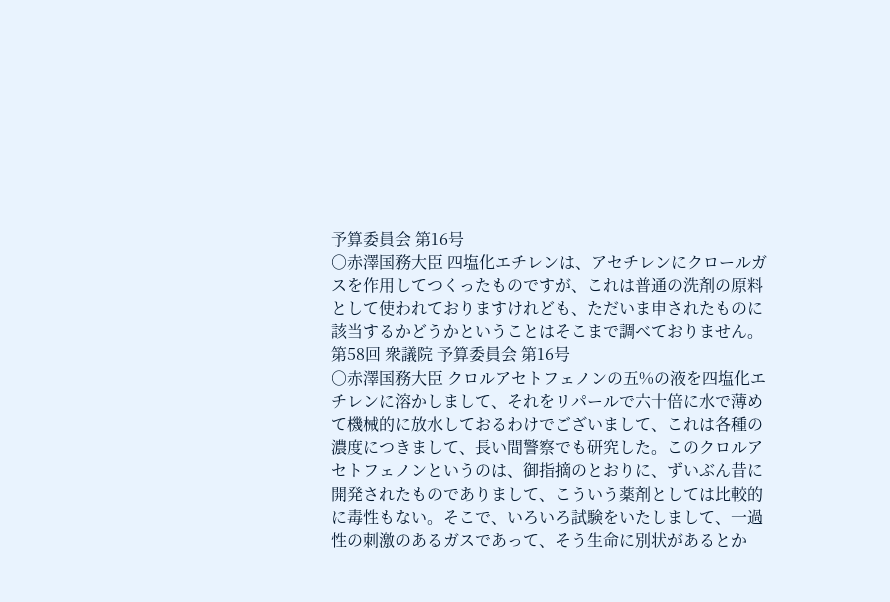予算委員会 第16号
○赤澤国務大臣 四塩化エチレンは、アセチレンにクロールガスを作用してつくったものですが、これは普通の洗剤の原料として使われておりますけれども、ただいま申されたものに該当するかどうかということはそこまで調べておりません。
第58回 衆議院 予算委員会 第16号
○赤澤国務大臣 クロルアセトフェノンの五%の液を四塩化エチレンに溶かしまして、それをリパールで六十倍に水で薄めて機械的に放水しておるわけでございまして、これは各種の濃度につきまして、長い間警察でも研究した。このクロルアセトフェノンというのは、御指摘のとおりに、ずいぶん昔に開発されたものでありまして、こういう薬剤としては比較的に毒性もない。そこで、いろいろ試験をいたしまして、一過性の刺激のあるガスであって、そう生命に別状があるとか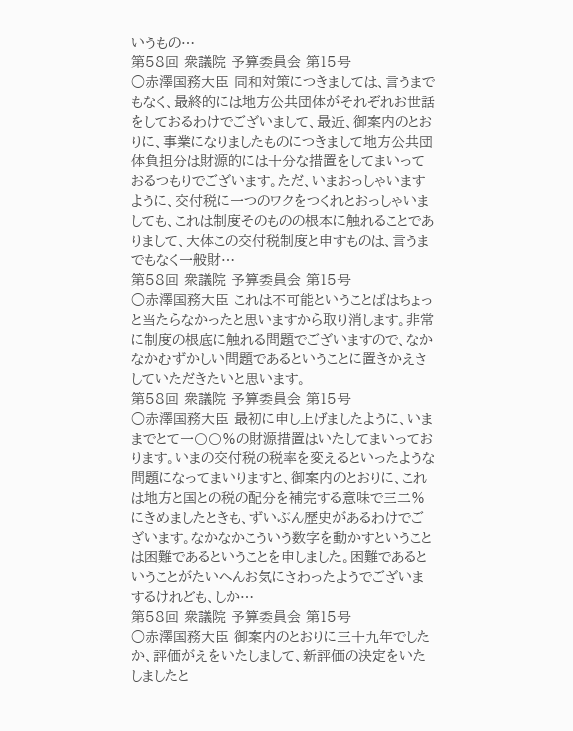いうもの…
第58回 衆議院 予算委員会 第15号
○赤澤国務大臣 同和対策につきましては、言うまでもなく、最終的には地方公共団体がそれぞれお世話をしておるわけでございまして、最近、御案内のとおりに、事業になりましたものにつきまして地方公共団体負担分は財源的には十分な措置をしてまいっておるつもりでございます。ただ、いまおっしゃいますように、交付税に一つのワクをつくれとおっしゃいましても、これは制度そのものの根本に触れることでありまして、大体この交付税制度と申すものは、言うまでもなく一般財…
第58回 衆議院 予算委員会 第15号
○赤澤国務大臣 これは不可能ということばはちょっと当たらなかったと思いますから取り消します。非常に制度の根底に触れる問題でございますので、なかなかむずかしい問題であるということに置きかえさしていただきたいと思います。
第58回 衆議院 予算委員会 第15号
○赤澤国務大臣 最初に申し上げましたように、いままでとて一〇〇%の財源措置はいたしてまいっております。いまの交付税の税率を変えるといったような問題になってまいりますと、御案内のとおりに、これは地方と国との税の配分を補完する意味で三二%にきめましたときも、ずいぶん歴史があるわけでございます。なかなかこういう数字を動かすということは困難であるということを申しました。困難であるということがたいへんお気にさわったようでございまするけれども、しか…
第58回 衆議院 予算委員会 第15号
○赤澤国務大臣 御案内のとおりに三十九年でしたか、評価がえをいたしまして、新評価の決定をいたしましたと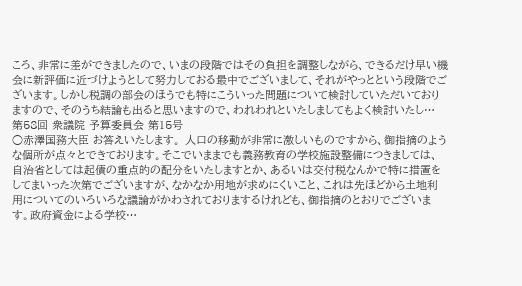ころ、非常に差ができましたので、いまの段階ではその負担を調整しながら、できるだけ早い機会に新評価に近づけようとして努力しておる最中でございまして、それがやっとという段階でございます。しかし税調の部会のほうでも特にこういった問題について検討していただいておりますので、そのうち結論も出ると思いますので、われわれといたしましてもよく検討いたし…
第58回 衆議院 予算委員会 第15号
○赤澤国務大臣 お答えいたします。 人口の移動が非常に激しいものですから、御指摘のような個所が点々とできております。そこでいままでも義務教育の学校施設整備につきましては、自治省としては起債の重点的の配分をいたしますとか、あるいは交付税なんかで特に措置をしてまいった次第でございますが、なかなか用地が求めにくいこと、これは先ほどから土地利用についてのいろいろな議論がかわされておりまするけれども、御指摘のとおりでございます。政府資金による学校…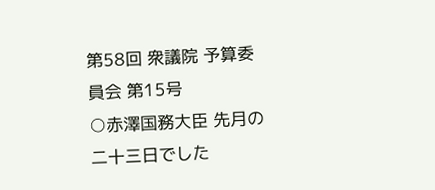第58回 衆議院 予算委員会 第15号
○赤澤国務大臣 先月の二十三日でした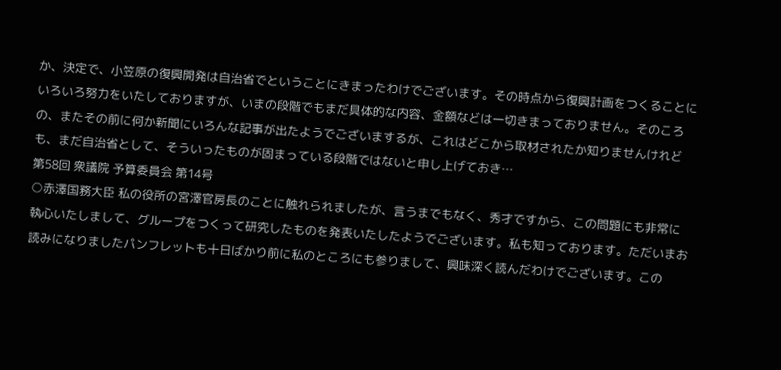か、決定で、小笠原の復興開発は自治省でということにきまったわけでございます。その時点から復興計画をつくることにいろいろ努力をいたしておりますが、いまの段階でもまだ具体的な内容、金額などは一切きまっておりません。そのころの、またその前に何か新聞にいろんな記事が出たようでございまするが、これはどこから取材されたか知りませんけれども、まだ自治省として、そういったものが固まっている段階ではないと申し上げておき…
第58回 衆議院 予算委員会 第14号
○赤澤国務大臣 私の役所の宮澤官房長のことに触れられましたが、言うまでもなく、秀才ですから、この問題にも非常に執心いたしまして、グループをつくって研究したものを発表いたしたようでございます。私も知っております。ただいまお読みになりましたパンフレットも十日ばかり前に私のところにも参りまして、興味深く読んだわけでございます。この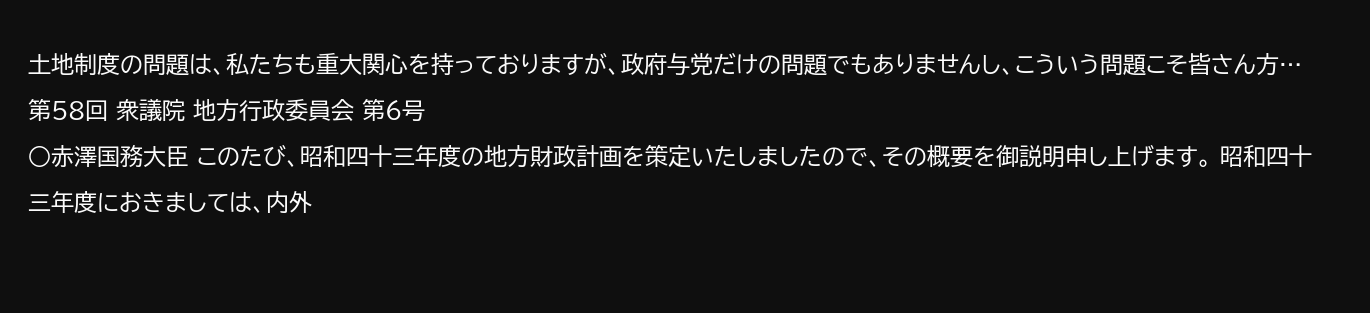土地制度の問題は、私たちも重大関心を持っておりますが、政府与党だけの問題でもありませんし、こういう問題こそ皆さん方…
第58回 衆議院 地方行政委員会 第6号
○赤澤国務大臣 このたび、昭和四十三年度の地方財政計画を策定いたしましたので、その概要を御説明申し上げます。 昭和四十三年度におきましては、内外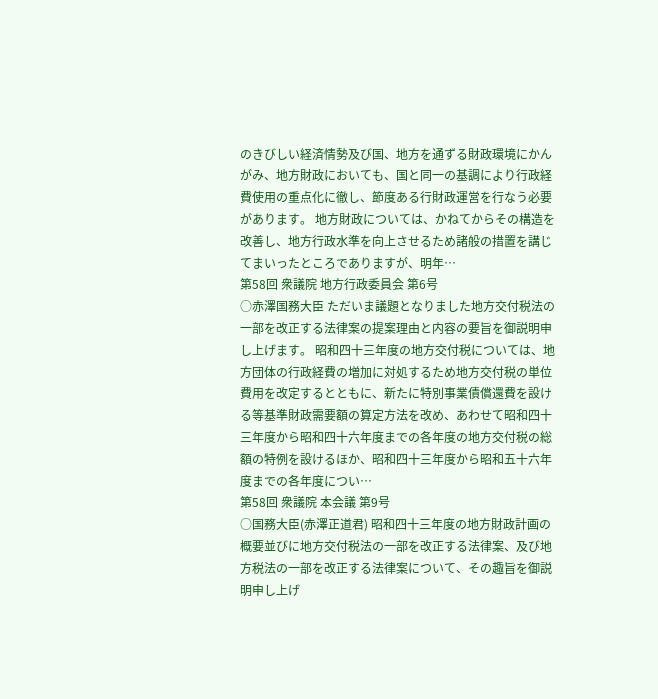のきびしい経済情勢及び国、地方を通ずる財政環境にかんがみ、地方財政においても、国と同一の基調により行政経費使用の重点化に徹し、節度ある行財政運営を行なう必要があります。 地方財政については、かねてからその構造を改善し、地方行政水準を向上させるため諸般の措置を講じてまいったところでありますが、明年…
第58回 衆議院 地方行政委員会 第6号
○赤澤国務大臣 ただいま議題となりました地方交付税法の一部を改正する法律案の提案理由と内容の要旨を御説明申し上げます。 昭和四十三年度の地方交付税については、地方団体の行政経費の増加に対処するため地方交付税の単位費用を改定するとともに、新たに特別事業債償還費を設ける等基準財政需要額の算定方法を改め、あわせて昭和四十三年度から昭和四十六年度までの各年度の地方交付税の総額の特例を設けるほか、昭和四十三年度から昭和五十六年度までの各年度につい…
第58回 衆議院 本会議 第9号
○国務大臣(赤澤正道君) 昭和四十三年度の地方財政計画の概要並びに地方交付税法の一部を改正する法律案、及び地方税法の一部を改正する法律案について、その趣旨を御説明申し上げ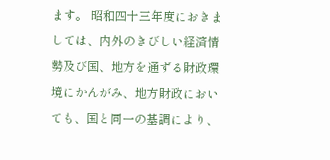ます。 昭和四十三年度におきましては、内外のきびしい経済情勢及び国、地方を通ずる財政環境にかんがみ、地方財政においても、国と同一の基調により、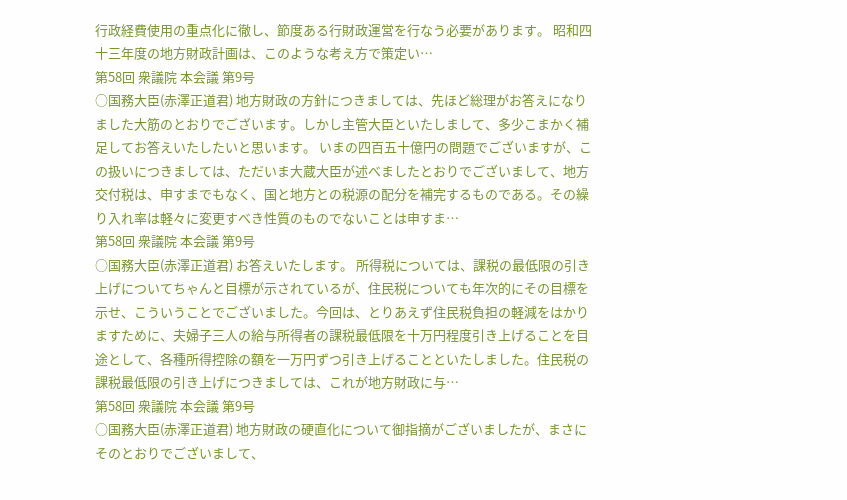行政経費使用の重点化に徹し、節度ある行財政運営を行なう必要があります。 昭和四十三年度の地方財政計画は、このような考え方で策定い…
第58回 衆議院 本会議 第9号
○国務大臣(赤澤正道君) 地方財政の方針につきましては、先ほど総理がお答えになりました大筋のとおりでございます。しかし主管大臣といたしまして、多少こまかく補足してお答えいたしたいと思います。 いまの四百五十億円の問題でございますが、この扱いにつきましては、ただいま大蔵大臣が述べましたとおりでございまして、地方交付税は、申すまでもなく、国と地方との税源の配分を補完するものである。その繰り入れ率は軽々に変更すべき性質のものでないことは申すま…
第58回 衆議院 本会議 第9号
○国務大臣(赤澤正道君) お答えいたします。 所得税については、課税の最低限の引き上げについてちゃんと目標が示されているが、住民税についても年次的にその目標を示せ、こういうことでございました。今回は、とりあえず住民税負担の軽減をはかりますために、夫婦子三人の給与所得者の課税最低限を十万円程度引き上げることを目途として、各種所得控除の額を一万円ずつ引き上げることといたしました。住民税の課税最低限の引き上げにつきましては、これが地方財政に与…
第58回 衆議院 本会議 第9号
○国務大臣(赤澤正道君) 地方財政の硬直化について御指摘がございましたが、まさにそのとおりでございまして、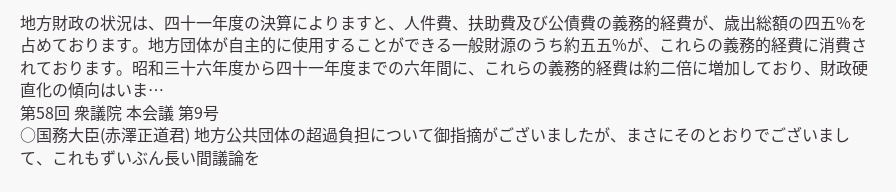地方財政の状況は、四十一年度の決算によりますと、人件費、扶助費及び公債費の義務的経費が、歳出総額の四五%を占めております。地方団体が自主的に使用することができる一般財源のうち約五五%が、これらの義務的経費に消費されております。昭和三十六年度から四十一年度までの六年間に、これらの義務的経費は約二倍に増加しており、財政硬直化の傾向はいま…
第58回 衆議院 本会議 第9号
○国務大臣(赤澤正道君) 地方公共団体の超過負担について御指摘がございましたが、まさにそのとおりでございまして、これもずいぶん長い間議論を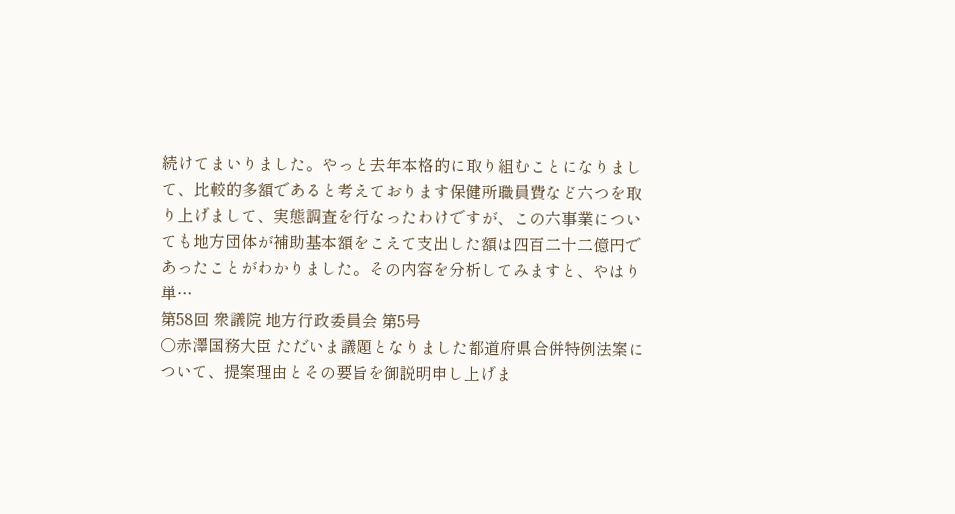続けてまいりました。やっと去年本格的に取り組むことになりまして、比較的多額であると考えております保健所職員費など六つを取り上げまして、実態調査を行なったわけですが、この六事業についても地方団体が補助基本額をこえて支出した額は四百二十二億円であったことがわかりました。その内容を分析してみますと、やはり単…
第58回 衆議院 地方行政委員会 第5号
○赤澤国務大臣 ただいま議題となりました都道府県合併特例法案について、提案理由とその要旨を御説明申し上げま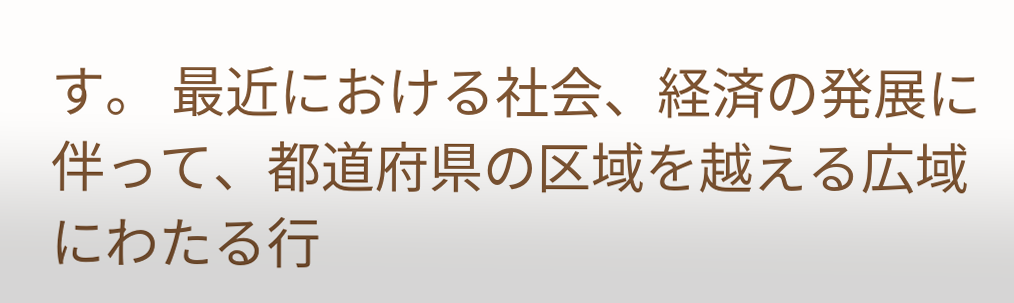す。 最近における社会、経済の発展に伴って、都道府県の区域を越える広域にわたる行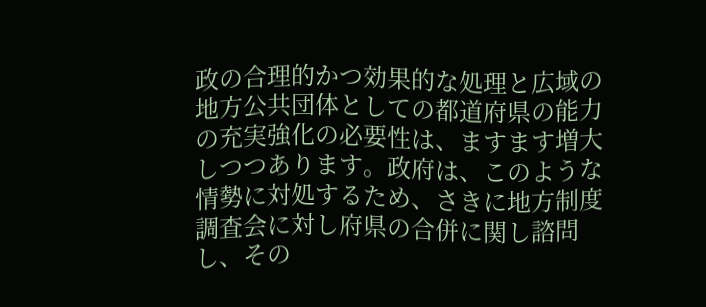政の合理的かつ効果的な処理と広域の地方公共団体としての都道府県の能力の充実強化の必要性は、ますます増大しつつあります。政府は、このような情勢に対処するため、さきに地方制度調査会に対し府県の合併に関し諮問し、その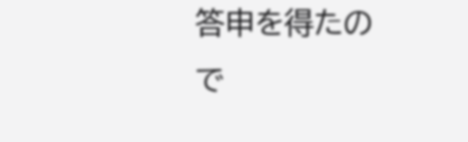答申を得たので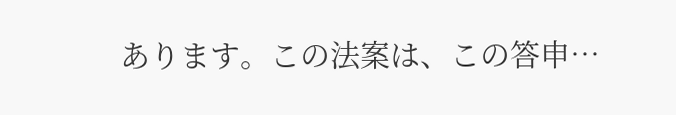あります。この法案は、この答申…